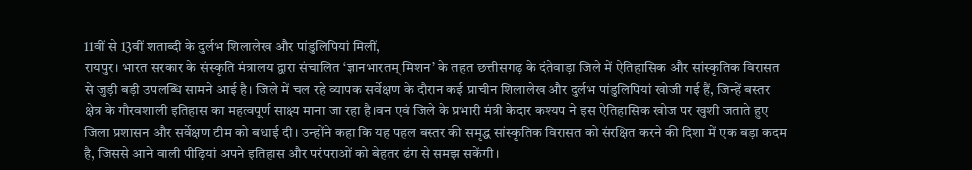11वीं से 13वीं शताब्दी के दुर्लभ शिलालेख और पांडुलिपियां मिलीं,
रायपुर। भारत सरकार के संस्कृति मंत्रालय द्वारा संचालित ‘ज्ञानभारतम् मिशन’ के तहत छत्तीसगढ़ के दंतेवाड़ा जिले में ऐतिहासिक और सांस्कृतिक विरासत से जुड़ी बड़ी उपलब्धि सामने आई है। जिले में चल रहे व्यापक सर्वेक्षण के दौरान कई प्राचीन शिलालेख और दुर्लभ पांडुलिपियां खोजी गई हैं, जिन्हें बस्तर क्षेत्र के गौरवशाली इतिहास का महत्वपूर्ण साक्ष्य माना जा रहा है।वन एवं जिले के प्रभारी मंत्री केदार कश्यप ने इस ऐतिहासिक खोज पर खुशी जताते हुए जिला प्रशासन और सर्वेक्षण टीम को बधाई दी। उन्होंने कहा कि यह पहल बस्तर की समृद्ध सांस्कृतिक विरासत को संरक्षित करने की दिशा में एक बड़ा कदम है, जिससे आने वाली पीढ़ियां अपने इतिहास और परंपराओं को बेहतर ढंग से समझ सकेंगी।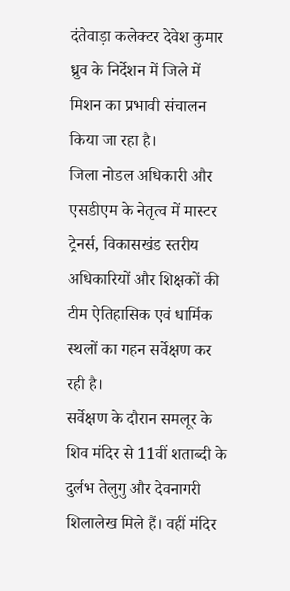दंतेवाड़ा कलेक्टर देवेश कुमार ध्रुव के निर्देशन में जिले में मिशन का प्रभावी संचालन किया जा रहा है।
जिला नोडल अधिकारी और एसडीएम के नेतृत्व में मास्टर ट्रेनर्स, विकासखंड स्तरीय अधिकारियों और शिक्षकों की टीम ऐतिहासिक एवं धार्मिक स्थलों का गहन सर्वेक्षण कर रही है।
सर्वेक्षण के दौरान समलूर के शिव मंदिर से 11वीं शताब्दी के दुर्लभ तेलुगु और देवनागरी शिलालेख मिले हैं। वहीं मंदिर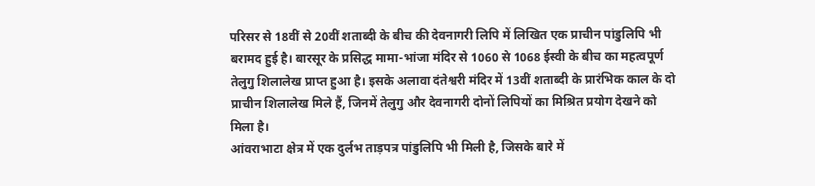परिसर से 18वीं से 20वीं शताब्दी के बीच की देवनागरी लिपि में लिखित एक प्राचीन पांडुलिपि भी बरामद हुई है। बारसूर के प्रसिद्ध मामा-भांजा मंदिर से 1060 से 1068 ईस्वी के बीच का महत्वपूर्ण तेलुगु शिलालेख प्राप्त हुआ है। इसके अलावा दंतेश्वरी मंदिर में 13वीं शताब्दी के प्रारंभिक काल के दो प्राचीन शिलालेख मिले हैं, जिनमें तेलुगु और देवनागरी दोनों लिपियों का मिश्रित प्रयोग देखने को मिला है।
आंवराभाटा क्षेत्र में एक दुर्लभ ताड़पत्र पांडुलिपि भी मिली है, जिसके बारे में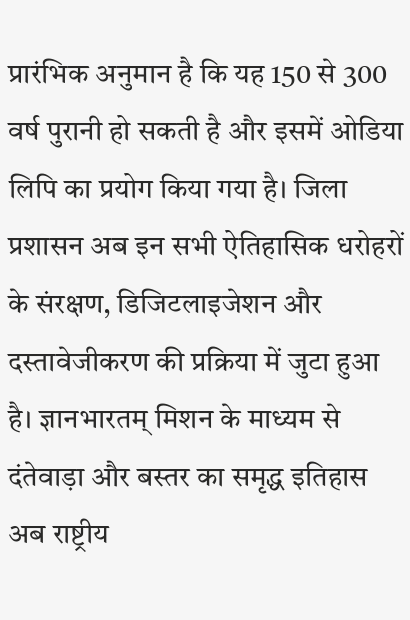प्रारंभिक अनुमान है कि यह 150 से 300 वर्ष पुरानी हो सकती है और इसमें ओडिया लिपि का प्रयोग किया गया है। जिला प्रशासन अब इन सभी ऐतिहासिक धरोहरों के संरक्षण, डिजिटलाइजेशन और दस्तावेजीकरण की प्रक्रिया में जुटा हुआ है। ज्ञानभारतम् मिशन के माध्यम से दंतेवाड़ा और बस्तर का समृद्ध इतिहास अब राष्ट्रीय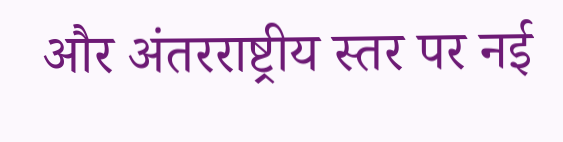और अंतरराष्ट्रीय स्तर पर नई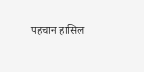पहचान हासिल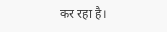कर रहा है।